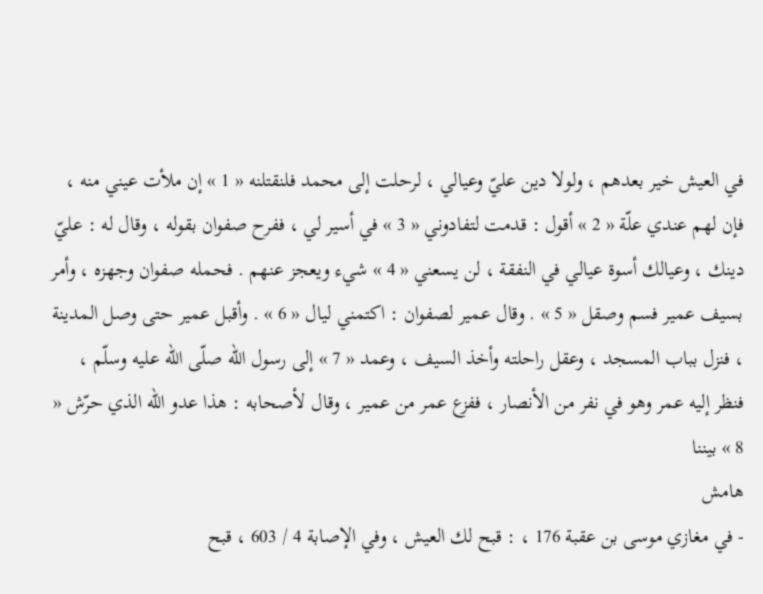في العيش خير بعدهم ، ولولا دين عليّ وعيالي ، لرحلت إلى محمد فلنقتلنه « 1 » إن ملأت عيني منه ، فإن لهم عندي علّة « 2 » أقول : قدمت لتفادوني « 3 » في أسير لي ، ففرح صفوان بقوله ، وقال له : عليّ دينك ، وعيالك أسوة عيالي في النفقة ، لن يسعني « 4 » شيء ويعجز عنهم . فحمله صفوان وجهزه ، وأمر بسيف عمير فسم وصقل « 5 » . وقال عمير لصفوان : اكتمني ليال « 6 » . وأقبل عمير حتى وصل المدينة ، فنزل بباب المسجد ، وعقل راحلته وأخذ السيف ، وعمد « 7 » إلى رسول اللّه صلّى اللّه عليه وسلّم ، فنظر إليه عمر وهو في نفر من الأنصار ، ففزع عمر من عمير ، وقال لأصحابه : هذا عدو اللّه الذي حرّش « 8 » بيننا
هامش
- في مغازي موسى بن عقبة 176 ، : قبح لك العيش ، وفي الإصابة 4 / 603 ، قبح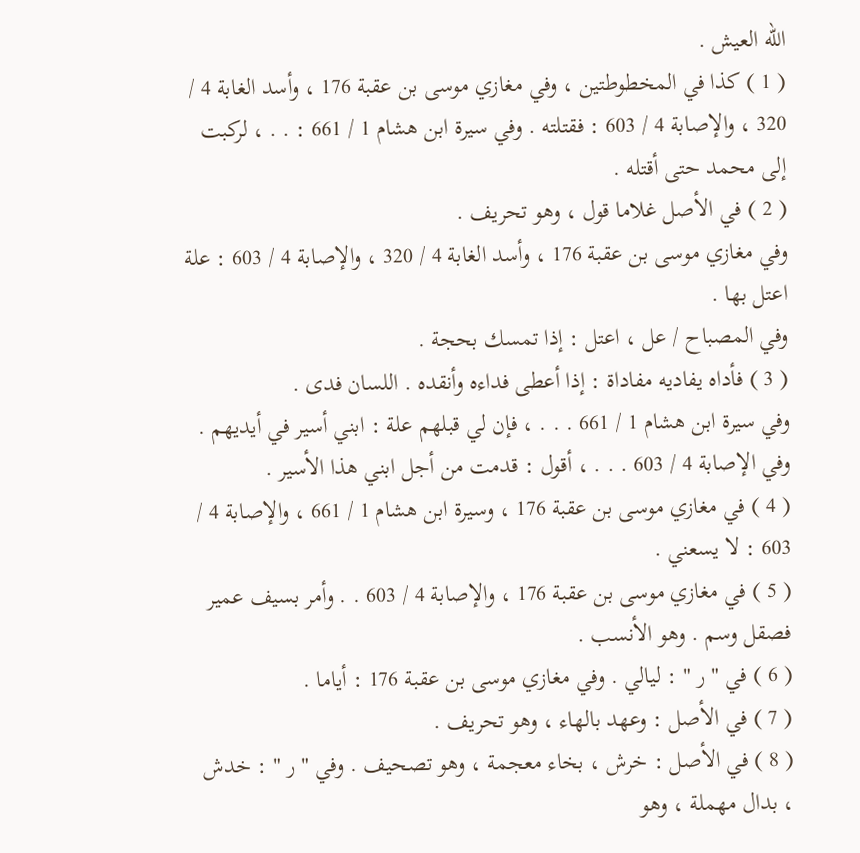اللّه العيش .
( 1 ) كذا في المخطوطتين ، وفي مغازي موسى بن عقبة 176 ، وأسد الغابة 4 / 320 ، والإصابة 4 / 603 : فقتلته . وفي سيرة ابن هشام 1 / 661 : . . ، لركبت إلى محمد حتى أقتله .
( 2 ) في الأصل غلاما قول ، وهو تحريف .
وفي مغازي موسى بن عقبة 176 ، وأسد الغابة 4 / 320 ، والإصابة 4 / 603 : علة اعتل بها .
وفي المصباح / عل ، اعتل : إذا تمسك بحجة .
( 3 ) فأداه يفاديه مفاداة : إذا أعطى فداءه وأنقده . اللسان فدى .
وفي سيرة ابن هشام 1 / 661 . . . ، فإن لي قبلهم علة : ابني أسير في أيديهم . وفي الإصابة 4 / 603 . . . ، أقول : قدمت من أجل ابني هذا الأسير .
( 4 ) في مغازي موسى بن عقبة 176 ، وسيرة ابن هشام 1 / 661 ، والإصابة 4 / 603 : لا يسعني .
( 5 ) في مغازي موسى بن عقبة 176 ، والإصابة 4 / 603 . . وأمر بسيف عمير فصقل وسم . وهو الأنسب .
( 6 ) في " ر " : ليالي . وفي مغازي موسى بن عقبة 176 : أياما .
( 7 ) في الأصل : وعهد بالهاء ، وهو تحريف .
( 8 ) في الأصل : خرش ، بخاء معجمة ، وهو تصحيف . وفي " ر " : خدش ، بدال مهملة ، وهو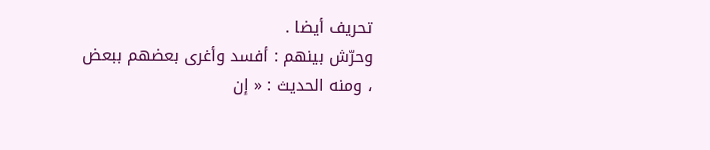تحريف أيضا .
وحرّش بينهم : أفسد وأغرى بعضهم ببعض ، ومنه الحديث : « إن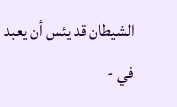الشيطان قد يئس أن يعبد في -